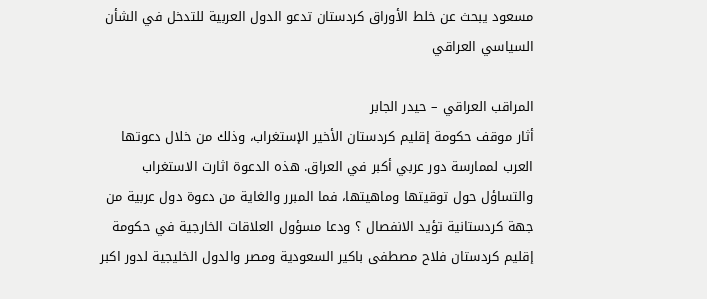مسعود يبحث عن خلط الأوراق كردستان تدعو الدول العربية للتدخل في الشأن السياسي العراقي

المراقب العراقي – حيدر الجابر
أثار موقف حكومة إقليم كردستان الأخير الإستغراب، وذلك من خلال دعوتها العرب لممارسة دور عربي أكبر في العراق. هذه الدعوة اثارت الاستغراب والتساؤل حول توقيتها وماهيتها، فما المبرر والغاية من دعوة دول عربية من جهة كردستانية تؤيد الانفصال ؟ ودعا مسؤول العلاقات الخارجية في حكومة إقليم كردستان فلاح مصطفى باكير السعودية ومصر والدول الخليجية لدور اكبر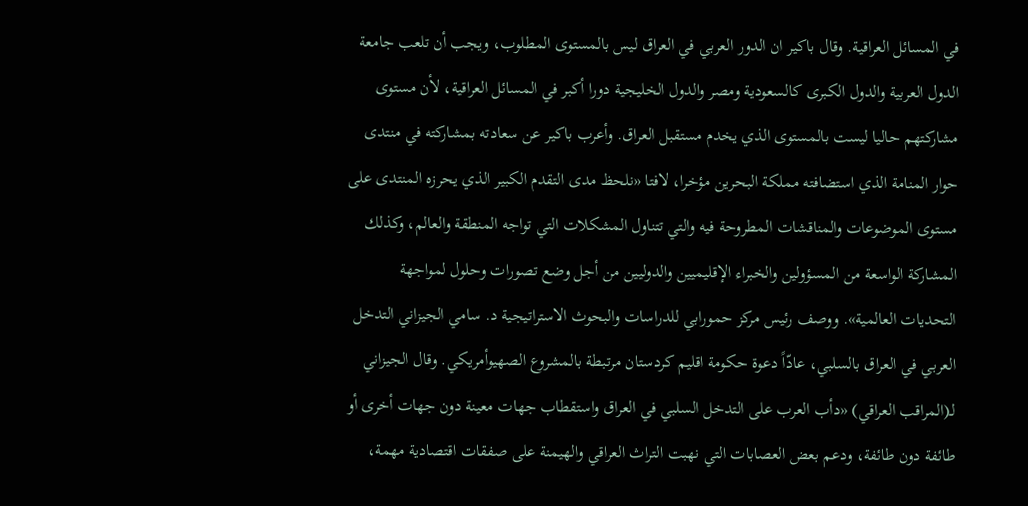في المسائل العراقية. وقال باكير ان الدور العربي في العراق ليس بالمستوى المطلوب، ويجب أن تلعب جامعة الدول العربية والدول الكبرى كالسعودية ومصر والدول الخليجية دورا أكبر في المسائل العراقية، لأن مستوى مشاركتهم حاليا ليست بالمستوى الذي يخدم مستقبل العراق. وأعرب باكير عن سعادته بمشاركته في منتدى حوار المنامة الذي استضافته مملكة البحرين مؤخرا، لافتا «نلحظ مدى التقدم الكبير الذي يحرزه المنتدى على مستوى الموضوعات والمناقشات المطروحة فيه والتي تتناول المشكلات التي تواجه المنطقة والعالم، وكذلك المشاركة الواسعة من المسؤولين والخبراء الإقليميين والدوليين من أجل وضع تصورات وحلول لمواجهة التحديات العالمية». ووصف رئيس مركز حمورابي للدراسات والبحوث الاستراتيجية د. سامي الجيزاني التدخل العربي في العراق بالسلبي، عادّاً دعوة حكومة اقليم كردستان مرتبطة بالمشروع الصهيوأمريكي. وقال الجيزاني لـ(المراقب العراقي) «دأب العرب على التدخل السلبي في العراق واستقطاب جهات معينة دون جهات أخرى أو طائفة دون طائفة، ودعم بعض العصابات التي نهبت التراث العراقي والهيمنة على صفقات اقتصادية مهمة،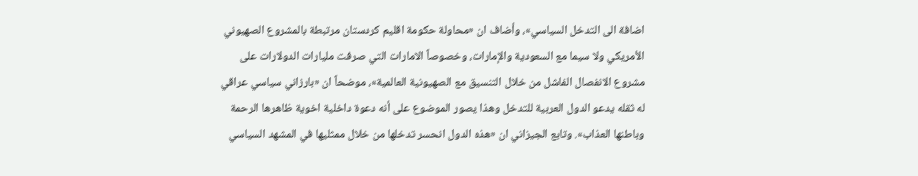اضافة الى التدخل السياسي»، وأضاف ان «محاولة حكومة اقليم كردستان مرتبطة بالمشروع الصهيوني الأمريكي ولا سيما مع السعودية والإمارات، وخصوصاً الامارات التي صرفت مليارات الدولارات على مشروع الانفصال الفاشل من خلال التنسيق مع الصهيونية العالمية»، موضحاً ان «بارزاني سياسي عراقي له ثقله يدعو الدول العربية للتدخل وهذا يصور الموضوع على أنه دعوة داخلية اخوية ظاهرها الرحمة وباطنها العذاب». وتابع الجيزاني ان «هذه الدول انحسر تدخلها من خلال ممثليها في المشهد السياسي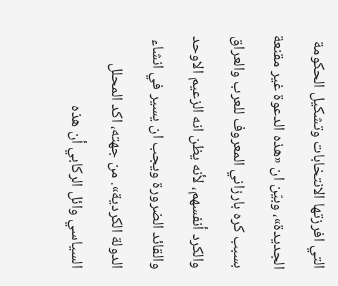التي افرزتها الانتخابات وتشكيل الحكومة الجديدة»، وبيّن ان «هذه الدعوة غير مقنعة بسبب كره بارزاني المعروف للعرب والعراق والكرد أنفسهم، لأنه يظن انه الزعيم الاوحد والقائد الضرورة ويجب ان يسير في انشاء الدولة الكردية». من جهته، اكد المحلل السياسي وائل الركابي أن هذه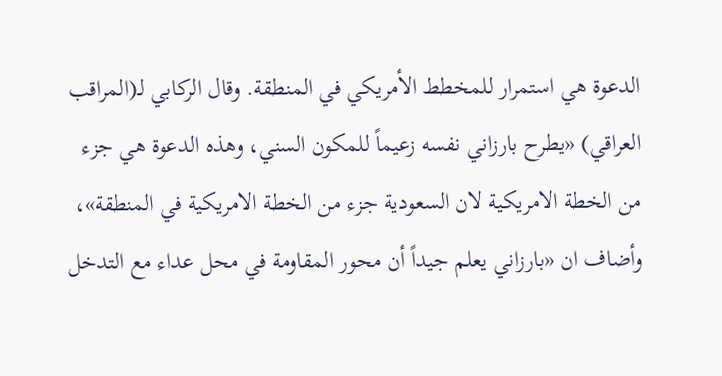الدعوة هي استمرار للمخطط الأمريكي في المنطقة. وقال الركابي لـ(المراقب العراقي) «يطرح بارزاني نفسه زعيماً للمكون السني، وهذه الدعوة هي جزء من الخطة الامريكية لان السعودية جزء من الخطة الامريكية في المنطقة»، وأضاف ان «بارزاني يعلم جيداً أن محور المقاومة في محل عداء مع التدخل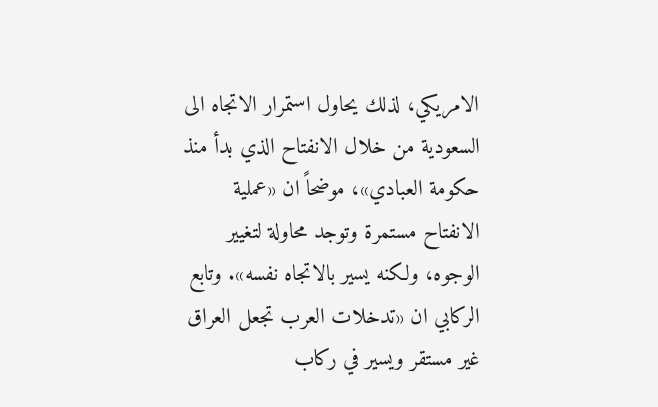الامريكي، لذلك يحاول استمرار الاتجاه الى السعودية من خلال الانفتاح الذي بدأ منذ حكومة العبادي»، موضحاً ان «عملية الانفتاح مستمرة وتوجد محاولة لتغيير الوجوه، ولكنه يسير بالاتجاه نفسه». وتابع الركابي ان «تدخلات العرب تجعل العراق غير مستقر ويسير في ركاب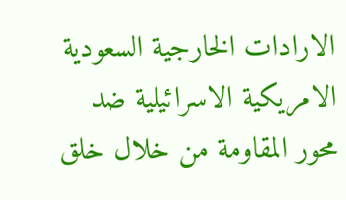الارادات الخارجية السعودية الامريكية الاسرائيلية ضد محور المقاومة من خلال خلق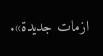ازمات جديدة».